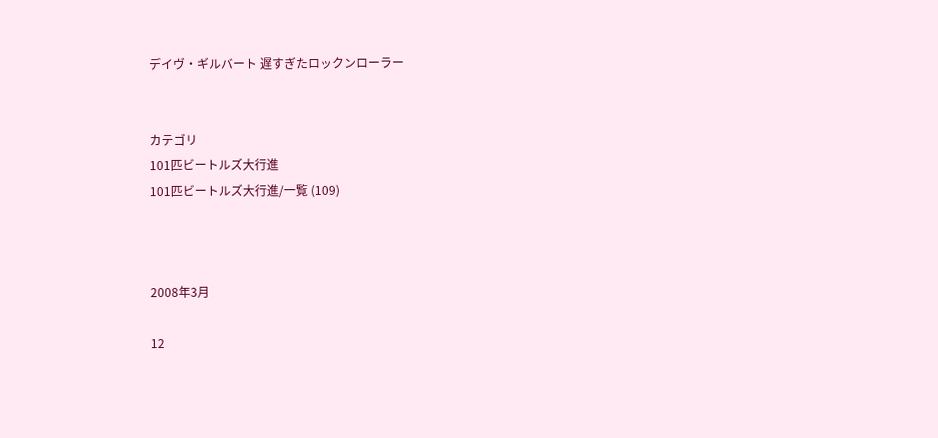デイヴ・ギルバート 遅すぎたロックンローラー


カテゴリ
101匹ビートルズ大行進
101匹ビートルズ大行進/一覧 (109)



2008年3月

12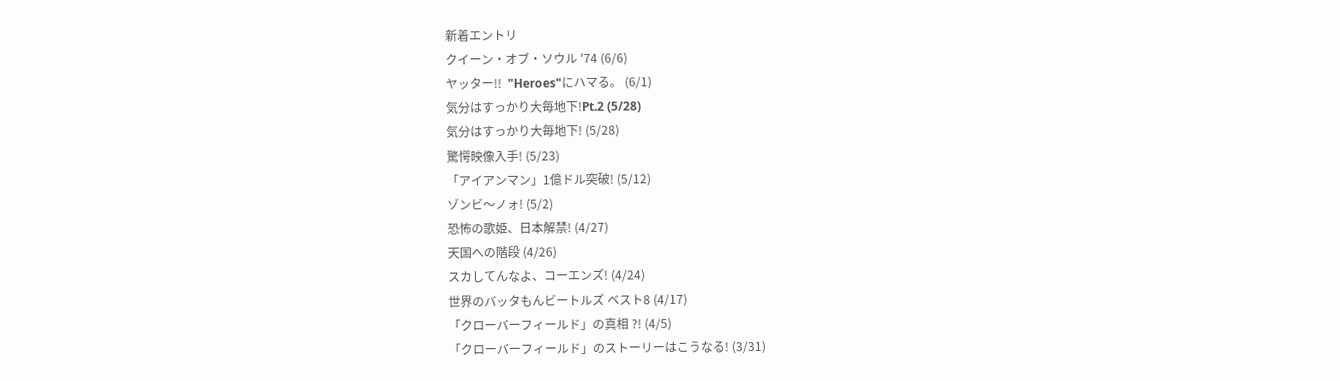新着エントリ
クイーン・オブ・ソウル '74 (6/6)
ヤッター!!  "Heroes"にハマる。 (6/1)
気分はすっかり大毎地下!Pt.2 (5/28)
気分はすっかり大毎地下! (5/28)
驚愕映像入手! (5/23)
「アイアンマン」1億ドル突破! (5/12)
ゾンビ〜ノォ! (5/2)
恐怖の歌姫、日本解禁! (4/27)
天国への階段 (4/26)
スカしてんなよ、コーエンズ! (4/24)
世界のバッタもんビートルズ ベスト8 (4/17)
「クローバーフィールド」の真相 ?! (4/5)
「クローバーフィールド」のストーリーはこうなる! (3/31)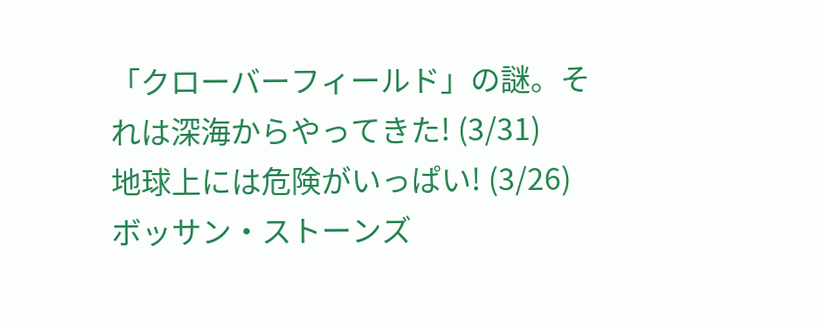「クローバーフィールド」の謎。それは深海からやってきた! (3/31)
地球上には危険がいっぱい! (3/26)
ボッサン・ストーンズ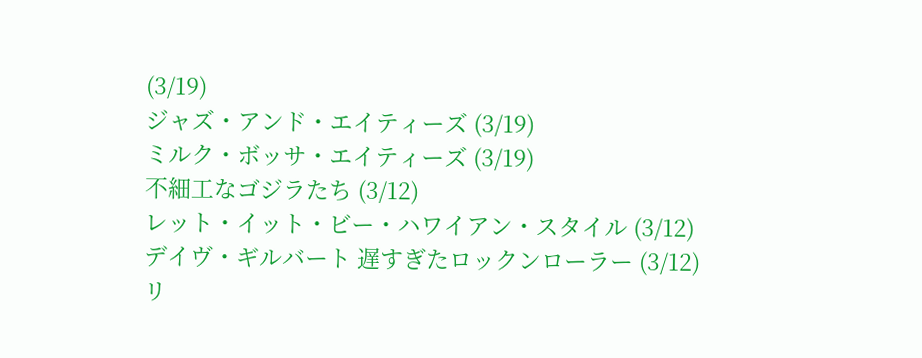(3/19)
ジャズ・アンド・エイティーズ (3/19)
ミルク・ボッサ・エイティーズ (3/19)
不細工なゴジラたち (3/12)
レット・イット・ビー・ハワイアン・スタイル (3/12)
デイヴ・ギルバート 遅すぎたロックンローラー (3/12)
リ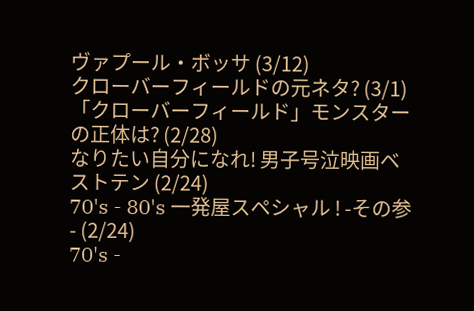ヴァプール・ボッサ (3/12)
クローバーフィールドの元ネタ? (3/1)
「クローバーフィールド」モンスターの正体は? (2/28)
なりたい自分になれ! 男子号泣映画ベストテン (2/24)
70's - 80's 一発屋スペシャル ! -その参- (2/24)
70's -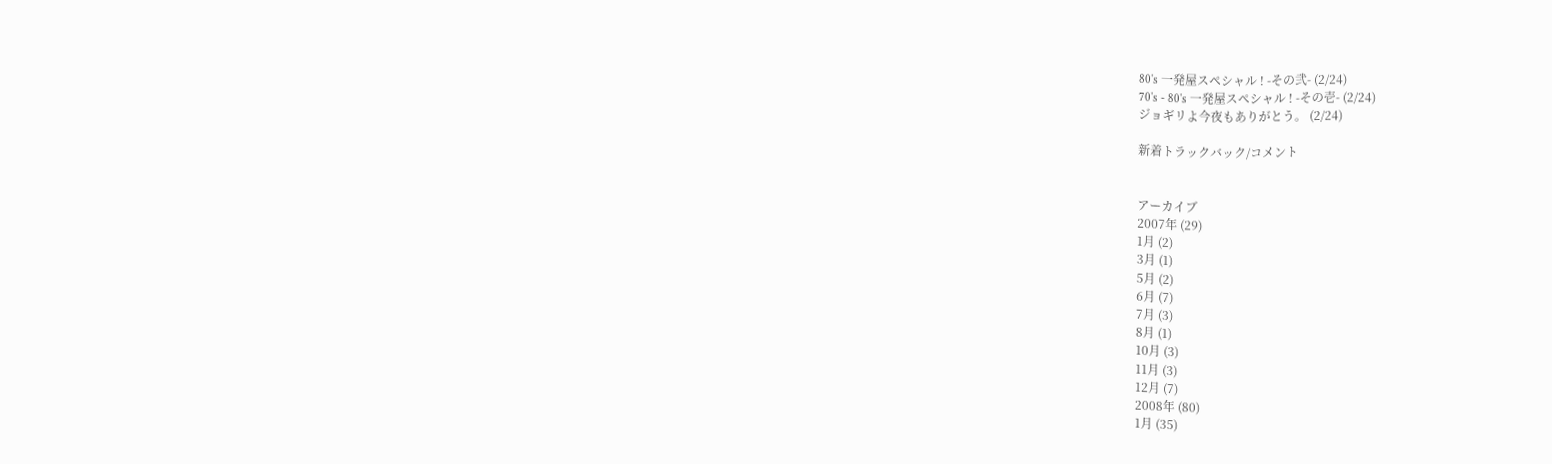80's 一発屋スペシャル ! -その弐- (2/24)
70's - 80's 一発屋スペシャル ! -その壱- (2/24)
ジョギリよ今夜もありがとう。 (2/24)

新着トラックバック/コメント


アーカイブ
2007年 (29)
1月 (2)
3月 (1)
5月 (2)
6月 (7)
7月 (3)
8月 (1)
10月 (3)
11月 (3)
12月 (7)
2008年 (80)
1月 (35)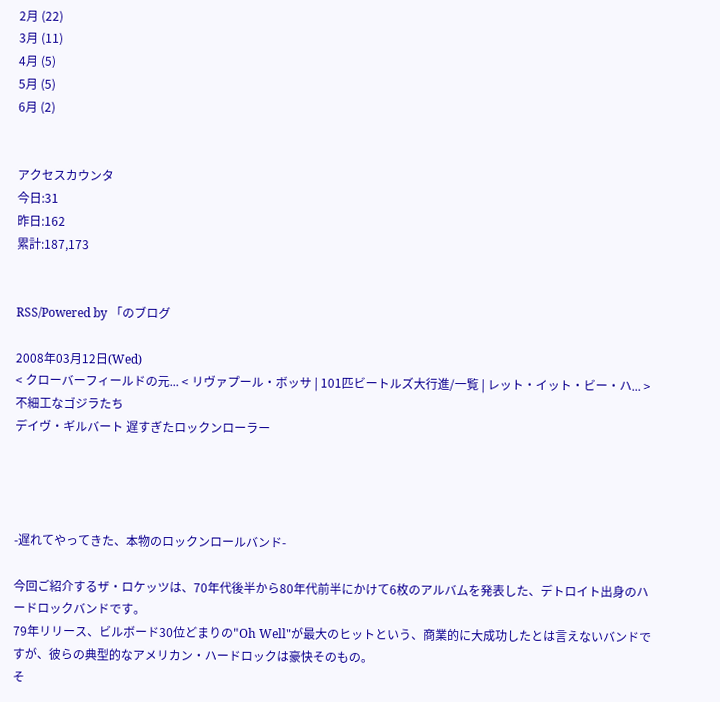2月 (22)
3月 (11)
4月 (5)
5月 (5)
6月 (2)


アクセスカウンタ
今日:31
昨日:162
累計:187,173


RSS/Powered by 「のブログ

2008年03月12日(Wed)
< クローバーフィールドの元... < リヴァプール・ボッサ | 101匹ビートルズ大行進/一覧 | レット・イット・ビー・ハ... > 不細工なゴジラたち
デイヴ・ギルバート 遅すぎたロックンローラー




-遅れてやってきた、本物のロックンロールバンド-

今回ご紹介するザ・ロケッツは、70年代後半から80年代前半にかけて6枚のアルバムを発表した、デトロイト出身のハードロックバンドです。
79年リリース、ビルボード30位どまりの"Oh Well"が最大のヒットという、商業的に大成功したとは言えないバンドですが、彼らの典型的なアメリカン・ハードロックは豪快そのもの。
そ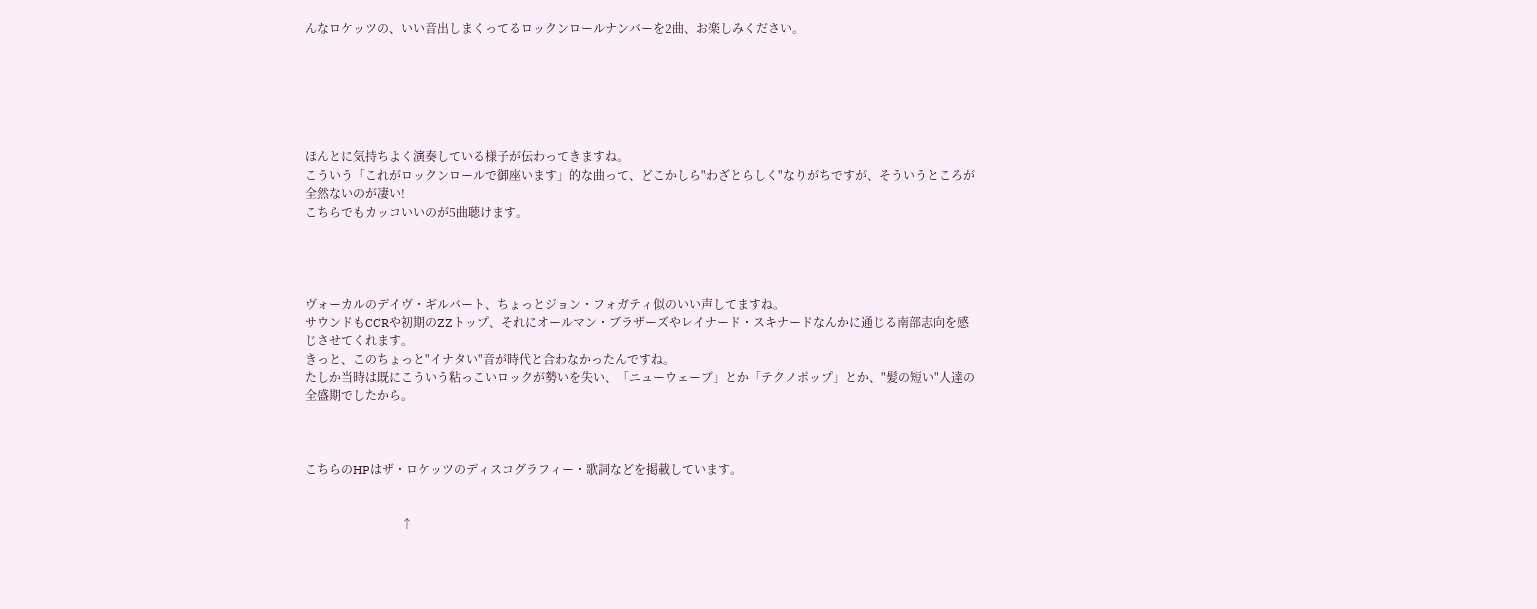んなロケッツの、いい音出しまくってるロックンロールナンバーを2曲、お楽しみください。






ほんとに気持ちよく演奏している様子が伝わってきますね。
こういう「これがロックンロールで御座います」的な曲って、どこかしら"わざとらしく"なりがちですが、そういうところが
全然ないのが凄い!
こちらでもカッコいいのが5曲聴けます。




ヴォーカルのデイヴ・ギルバート、ちょっとジョン・フォガティ似のいい声してますね。
サウンドもCCRや初期のZZトップ、それにオールマン・ブラザーズやレイナード・スキナードなんかに通じる南部志向を感じさせてくれます。
きっと、このちょっと"イナタい"音が時代と合わなかったんですね。
たしか当時は既にこういう粘っこいロックが勢いを失い、「ニューウェーブ」とか「テクノポップ」とか、"髪の短い"人達の全盛期でしたから。



こちらのHPはザ・ロケッツのディスコグラフィー・歌詞などを掲載しています。


                                ↑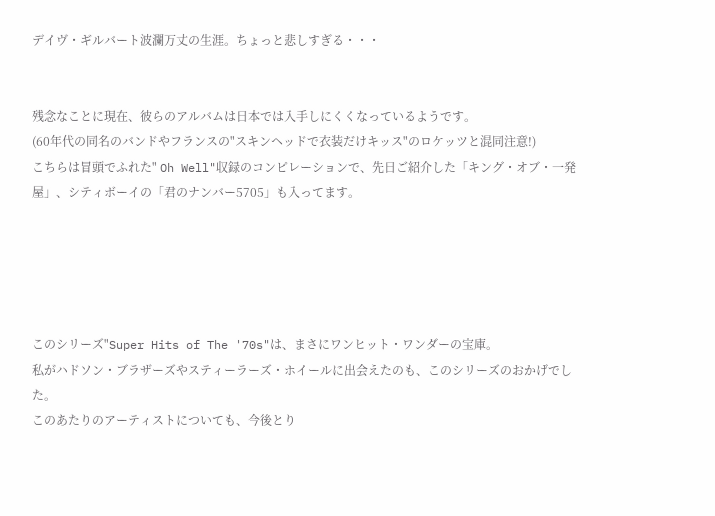デイヴ・ギルバート波瀾万丈の生涯。ちょっと悲しすぎる・・・


残念なことに現在、彼らのアルバムは日本では入手しにくくなっているようです。
(60年代の同名のバンドやフランスの"スキンヘッドで衣装だけキッス"のロケッツと混同注意!)
こちらは冒頭でふれた" Oh Well"収録のコンピレーションで、先日ご紹介した「キング・オブ・一発屋」、シティボーイの「君のナンバー5705」も入ってます。





このシリーズ"Super Hits of The '70s"は、まさにワンヒット・ワンダーの宝庫。
私がハドソン・ブラザーズやスティーラーズ・ホイールに出会えたのも、このシリーズのおかげでした。
このあたりのアーティストについても、今後とり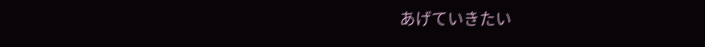あげていきたい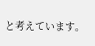と考えています。